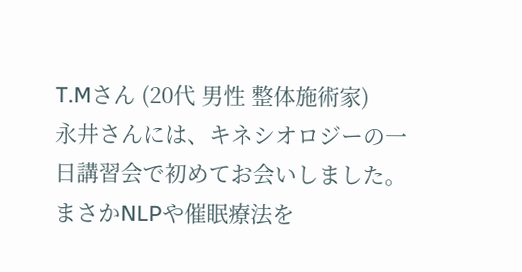T.Mさん (20代 男性 整体施術家)
永井さんには、キネシオロジーの一日講習会で初めてお会いしました。まさかNLPや催眠療法を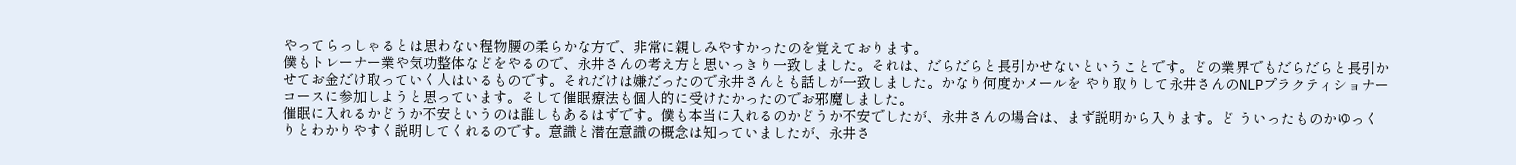やってらっしゃるとは思わない程物腰の柔らかな方で、非常に親しみやすかったのを覚えております。
僕もトレーナー業や気功整体などをやるので、永井さんの考え方と思いっきり一致しました。それは、だらだらと長引かせないということです。どの業界でもだらだらと長引かせてお金だけ取っていく人はいるものです。それだけは嫌だったので永井さんとも話しが一致しました。かなり何度かメールを やり取りして永井さんのNLPプラクティショナーコースに参加しようと思っています。そして催眠療法も個人的に受けたかったのでお邪魔しました。
催眠に入れるかどうか不安というのは誰しもあるはずです。僕も本当に入れるのかどうか不安でしたが、永井さんの場合は、まず説明から入ります。ど ういったものかゆっくりとわかりやすく説明してくれるのです。意識と潜在意識の概念は知っていましたが、永井さ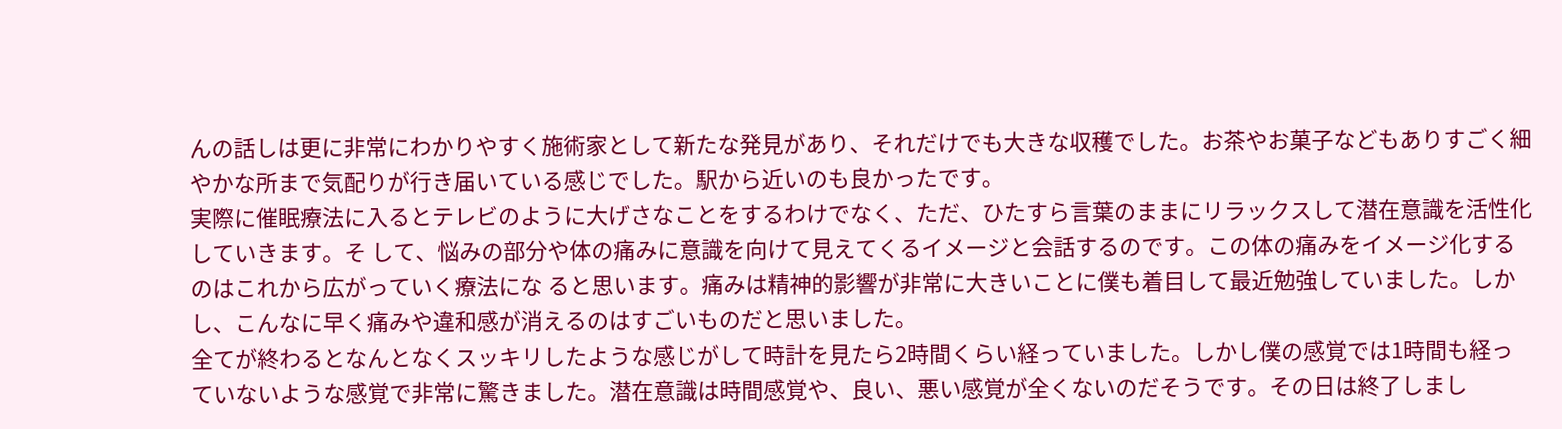んの話しは更に非常にわかりやすく施術家として新たな発見があり、それだけでも大きな収穫でした。お茶やお菓子などもありすごく細やかな所まで気配りが行き届いている感じでした。駅から近いのも良かったです。
実際に催眠療法に入るとテレビのように大げさなことをするわけでなく、ただ、ひたすら言葉のままにリラックスして潜在意識を活性化していきます。そ して、悩みの部分や体の痛みに意識を向けて見えてくるイメージと会話するのです。この体の痛みをイメージ化するのはこれから広がっていく療法にな ると思います。痛みは精神的影響が非常に大きいことに僕も着目して最近勉強していました。しかし、こんなに早く痛みや違和感が消えるのはすごいものだと思いました。
全てが終わるとなんとなくスッキリしたような感じがして時計を見たら2時間くらい経っていました。しかし僕の感覚では1時間も経っていないような感覚で非常に驚きました。潜在意識は時間感覚や、良い、悪い感覚が全くないのだそうです。その日は終了しまし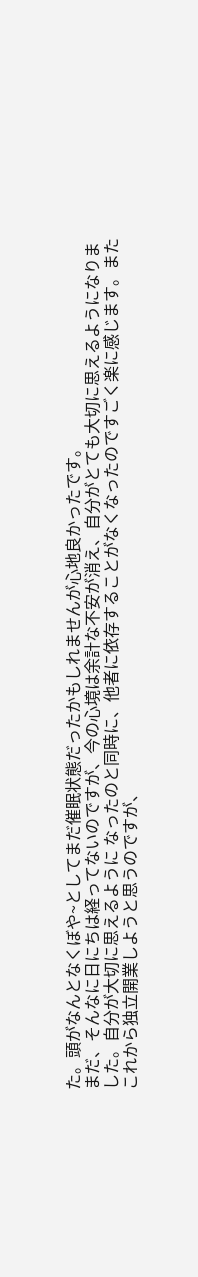た。頭がなんとなくぼや~としてまだ催眠状態だったかもしれませんが心地良かったです。
まだ、そんなに日にちは経ってないのですが、今の心境は余計な不安が消え、自分がとても大切に思えるようになりました。自分が大切に思えるように なったのと同時に、他者に依存することがなくなったのですごく楽に感じます。またこれから独立開業しようと思うのですが、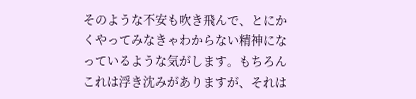そのような不安も吹き飛んで、とにかくやってみなきゃわからない精神になっているような気がします。もちろんこれは浮き沈みがありますが、それは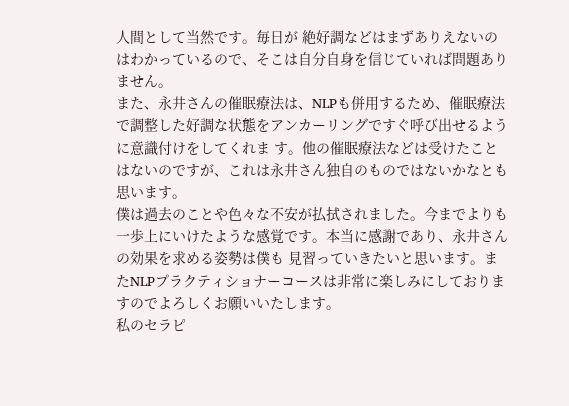人間として当然です。毎日が 絶好調などはまずありえないのはわかっているので、そこは自分自身を信じていれば問題ありません。
また、永井さんの催眠療法は、NLPも併用するため、催眠療法で調整した好調な状態をアンカーリングですぐ呼び出せるように意識付けをしてくれま す。他の催眠療法などは受けたことはないのですが、これは永井さん独自のものではないかなとも思います。
僕は過去のことや色々な不安が払拭されました。今までよりも一歩上にいけたような感覚です。本当に感謝であり、永井さんの効果を求める姿勢は僕も 見習っていきたいと思います。またNLPプラクティショナーコースは非常に楽しみにしておりますのでよろしくお願いいたします。
私のセラピ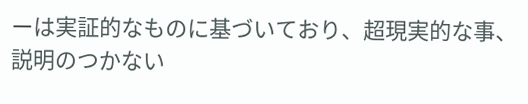ーは実証的なものに基づいており、超現実的な事、説明のつかない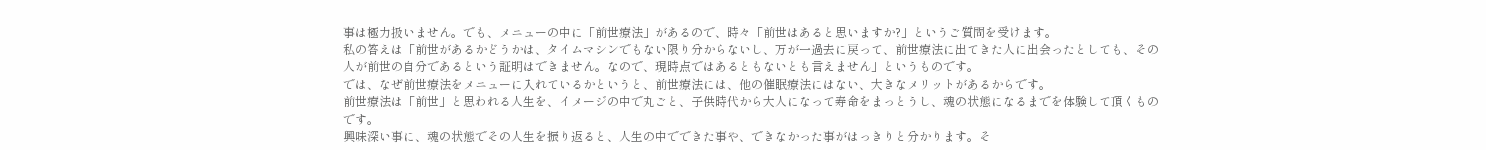事は極力扱いません。でも、メニューの中に「前世療法」があるので、時々「前世はあると思いますか?」というご質問を受けます。
私の答えは「前世があるかどうかは、タイムマシンでもない限り分からないし、万が一過去に戻って、前世療法に出てきた人に出会ったとしても、その人が前世の自分であるという証明はできません。なので、現時点ではあるともないとも言えません」というものです。
では、なぜ前世療法をメニューに入れているかというと、前世療法には、他の催眠療法にはない、大きなメリットがあるからです。
前世療法は「前世」と思われる人生を、イメージの中で丸ごと、子供時代から大人になって寿命をまっとうし、魂の状態になるまでを体験して頂くものです。
興味深い事に、魂の状態でその人生を振り返ると、人生の中でできた事や、できなかった事がはっきりと分かります。そ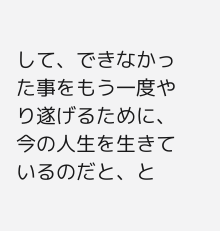して、できなかった事をもう一度やり遂げるために、今の人生を生きているのだと、と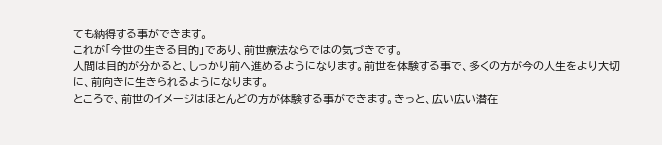ても納得する事ができます。
これが「今世の生きる目的」であり、前世療法ならではの気づきです。
人間は目的が分かると、しっかり前へ進めるようになります。前世を体験する事で、多くの方が今の人生をより大切に、前向きに生きられるようになります。
ところで、前世のイメージはほとんどの方が体験する事ができます。きっと、広い広い潜在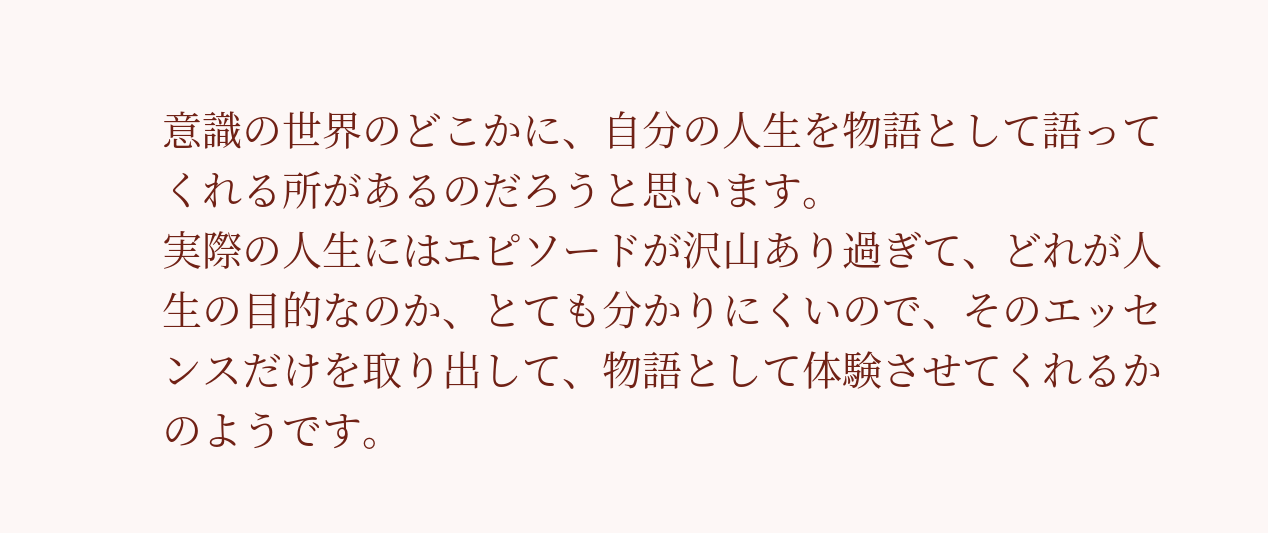意識の世界のどこかに、自分の人生を物語として語ってくれる所があるのだろうと思います。
実際の人生にはエピソードが沢山あり過ぎて、どれが人生の目的なのか、とても分かりにくいので、そのエッセンスだけを取り出して、物語として体験させてくれるかのようです。